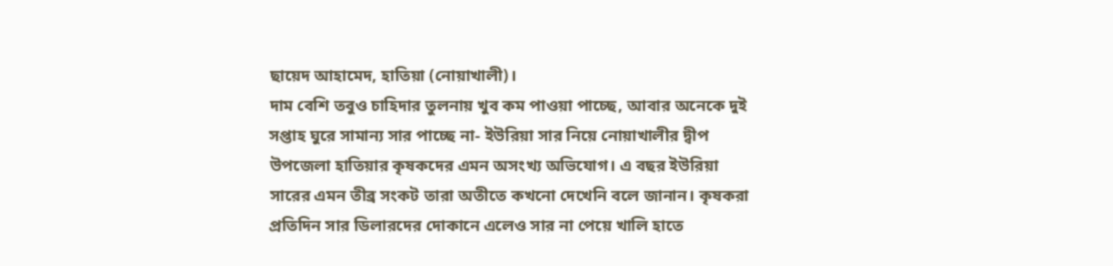ছায়েদ আহামেদ, হাতিয়া (নোয়াখালী)।
দাম বেশি তবুও চাহিদার তুলনায় খুব কম পাওয়া পাচ্ছে, আবার অনেকে দুই সপ্তাহ ঘুরে সামান্য সার পাচ্ছে না- ইউরিয়া সার নিয়ে নোয়াখালীর দ্বীপ উপজেলা হাতিয়ার কৃষকদের এমন অসংখ্য অভিযোগ। এ বছর ইউরিয়া সারের এমন তীব্র সংকট তারা অতীতে কখনো দেখেনি বলে জানান। কৃষকরা প্রতিদিন সার ডিলারদের দোকানে এলেও সার না পেয়ে খালি হাতে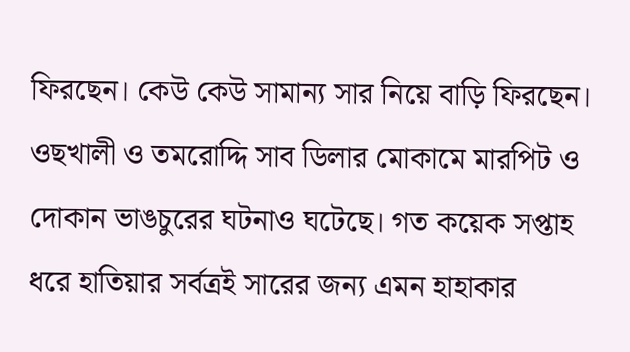ফিরছেন। কেউ কেউ সামান্য সার নিয়ে বাড়ি ফিরছেন। ওছখালী ও তমরোদ্দি সাব ডিলার মোকামে মারপিট ও দোকান ভাঙচুরের ঘটনাও ঘটেছে। গত কয়েক সপ্তাহ ধরে হাতিয়ার সর্বত্রই সারের জন্য এমন হাহাকার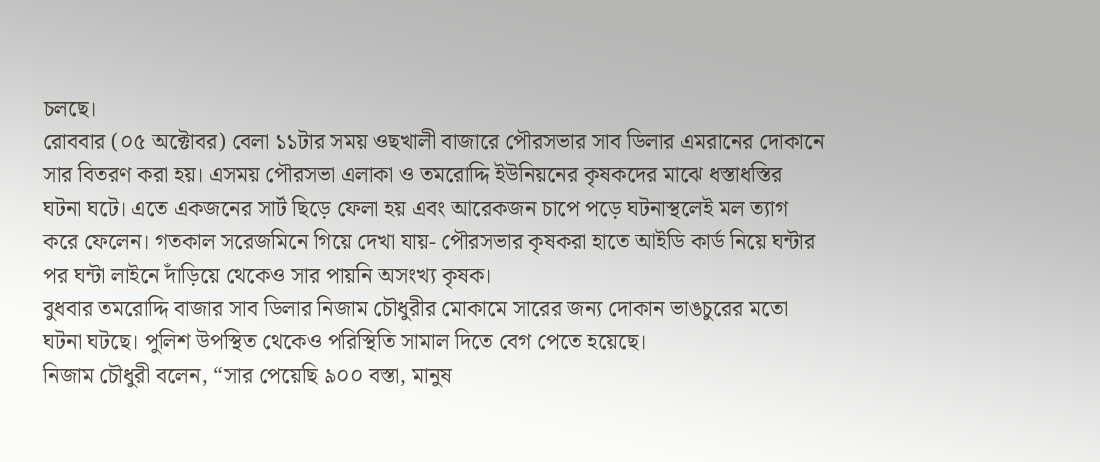চলছে।
রোববার (০৫ অক্টোবর) বেলা ১১টার সময় ওছখালী বাজারে পৌরসভার সাব ডিলার এমরানের দোকানে সার বিতরণ করা হয়। এসময় পৌরসভা এলাকা ও তমরোদ্দি ইউনিয়নের কৃষকদের মাঝে ধস্তাধস্তির ঘটনা ঘটে। এতে একজনের সার্ট ছিড়ে ফেলা হয় এবং আরেকজন চাপে পড়ে ঘটনাস্থলেই মল ত্যাগ করে ফেলেন। গতকাল সরেজমিনে গিয়ে দেখা যায়- পৌরসভার কৃষকরা হাতে আইডি কার্ড নিয়ে ঘন্টার পর ঘন্টা লাইনে দাঁড়িয়ে থেকেও সার পায়নি অসংখ্য কৃষক।
বুধবার তমরোদ্দি বাজার সাব ডিলার নিজাম চৌধুরীর মোকামে সারের জন্য দোকান ভাঙচুরের মতো ঘটনা ঘটছে। পুলিশ উপস্থিত থেকেও পরিস্থিতি সামাল দিতে বেগ পেতে হয়েছে।
নিজাম চৌধুরী বলেন, “সার পেয়েছি ৯০০ বস্তা, মানুষ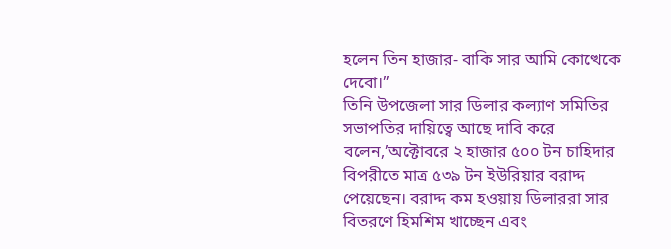হলেন তিন হাজার- বাকি সার আমি কোত্থেকে দেবো।”
তিনি উপজেলা সার ডিলার কল্যাণ সমিতির সভাপতির দায়িত্বে আছে দাবি করে বলেন,’অক্টোবরে ২ হাজার ৫০০ টন চাহিদার বিপরীতে মাত্র ৫৩৯ টন ইউরিয়ার বরাদ্দ পেয়েছেন। বরাদ্দ কম হওয়ায় ডিলাররা সার বিতরণে হিমশিম খাচ্ছেন এবং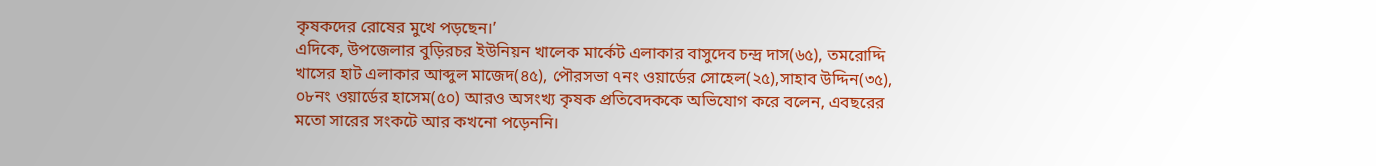কৃষকদের রোষের মুখে পড়ছেন।’
এদিকে, উপজেলার বুড়িরচর ইউনিয়ন খালেক মার্কেট এলাকার বাসুদেব চন্দ্র দাস(৬৫), তমরোদ্দি খাসের হাট এলাকার আব্দুল মাজেদ(৪৫), পৌরসভা ৭নং ওয়ার্ডের সোহেল(২৫),সাহাব উদ্দিন(৩৫), ০৮নং ওয়ার্ডের হাসেম(৫০) আরও অসংখ্য কৃষক প্রতিবেদককে অভিযোগ করে বলেন, এবছরের মতো সারের সংকটে আর কখনো পড়েননি।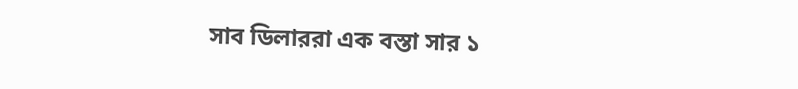সাব ডিলাররা এক বস্তা সার ১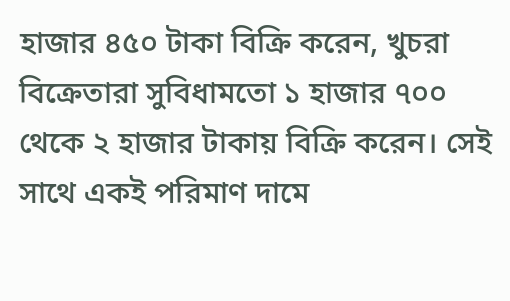হাজার ৪৫০ টাকা বিক্রি করেন, খুচরা বিক্রেতারা সুবিধামতো ১ হাজার ৭০০ থেকে ২ হাজার টাকায় বিক্রি করেন। সেই সাথে একই পরিমাণ দামে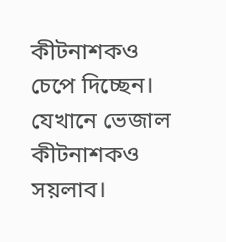কীটনাশকও চেপে দিচ্ছেন। যেখানে ভেজাল কীটনাশকও সয়লাব।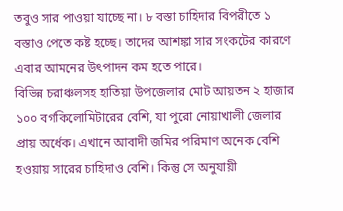তবুও সার পাওয়া যাচ্ছে না। ৮ বস্তা চাহিদার বিপরীতে ১ বস্তাও পেতে কষ্ট হচ্ছে। তাদের আশঙ্কা সার সংকটের কারণে এবার আমনের উৎপাদন কম হতে পারে।
বিভিন্ন চরাঞ্চলসহ হাতিয়া উপজেলার মোট আয়তন ২ হাজার ১০০ বর্গকিলোমিটারের বেশি, যা পুরো নোয়াখালী জেলার প্রায় অর্ধেক। এখানে আবাদী জমির পরিমাণ অনেক বেশি হওয়ায় সারের চাহিদাও বেশি। কিন্তু সে অনুযায়ী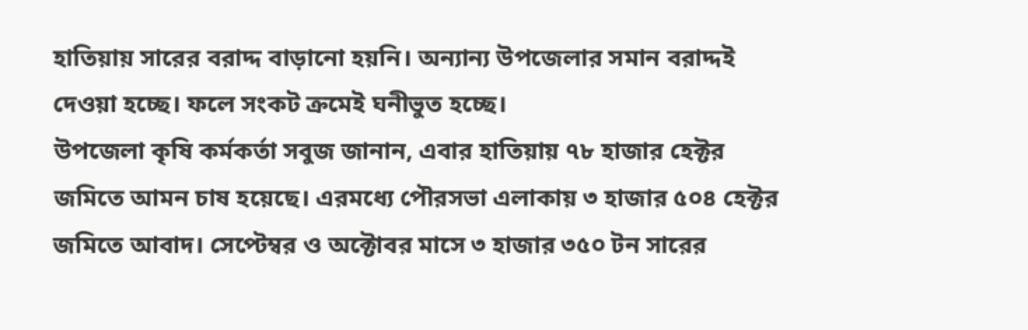হাতিয়ায় সারের বরাদ্দ বাড়ানো হয়নি। অন্যান্য উপজেলার সমান বরাদ্দই দেওয়া হচ্ছে। ফলে সংকট ক্রমেই ঘনীভুত হচ্ছে।
উপজেলা কৃষি কর্মকর্তা সবুজ জানান, এবার হাতিয়ায় ৭৮ হাজার হেক্টর জমিতে আমন চাষ হয়েছে। এরমধ্যে পৌরসভা এলাকায় ৩ হাজার ৫০৪ হেক্টর জমিতে আবাদ। সেপ্টেম্বর ও অক্টোবর মাসে ৩ হাজার ৩৫০ টন সারের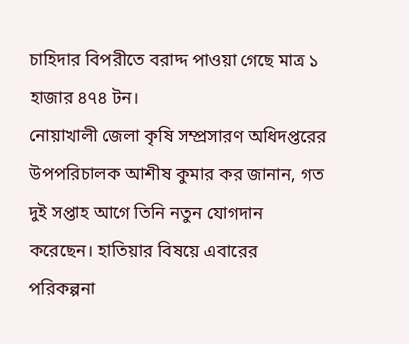চাহিদার বিপরীতে বরাদ্দ পাওয়া গেছে মাত্র ১ হাজার ৪৭৪ টন।
নোয়াখালী জেলা কৃষি সম্প্রসারণ অধিদপ্তরের উপপরিচালক আশীষ কুমার কর জানান, গত দুই সপ্তাহ আগে তিনি নতুন যোগদান করেছেন। হাতিয়ার বিষয়ে এবারের পরিকল্পনা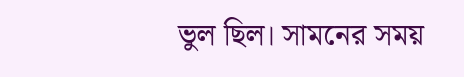ভুল ছিল। সামনের সময়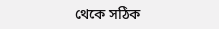থেকে সঠিক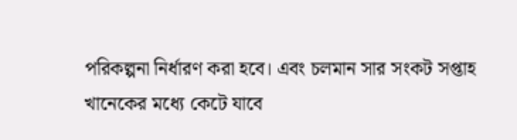পরিকল্পনা নির্ধারণ করা হবে। এবং চলমান সার সংকট সপ্তাহ খানেকের মধ্যে কেটে যাবে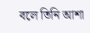বলে তিনি আশা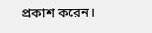প্রকাশ করেন।